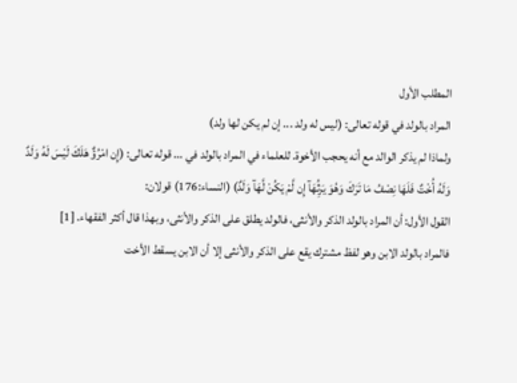المطلب الأول
المراد بالولد في قوله تعالى: (ليس له ولد ... إن لم يكن لها ولد)
ولماذا لم يذكر الوالد مع أنه يحجب الأخوة. للعلماء في المراد بالولد في ... قوله تعالى: (إِن امْرُؤٌ هَلَكَ لَيْسَ لَهُ وَلَدٌ وَلَهُ أُخْتٌ فَلَهَا نِصْفُ مَا تَرَكَ وَهُوَ يَرِثُهَآ إِن لَّمْ يَكُنْ لَّهَآ وَلَدٌ) (النساء:176) قولان:
القول الأول: أن المراد بالولد الذكر والأنثى، فالولد يطلق على الذكر والأنثى، وبهذا قال أكثر الفقهاء. [1]
فالمراد بالولد الابن وهو لفظ مشترك يقع على الذكر والأنثى إلا أن الابن يسقط الأخت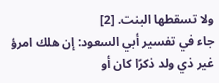ولا تسقطها البنت. [2]
جاء في تفسير أبي السعود: إن هلك امرؤ غير ذي ولد ذكرًا كان أو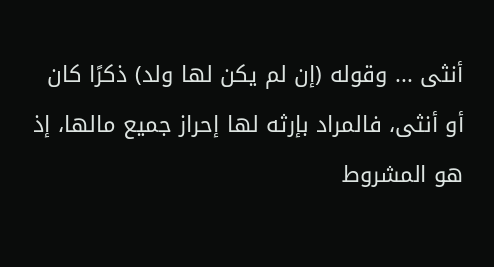أنثى ... وقوله (إن لم يكن لها ولد) ذكرًا كان أو أنثى، فالمراد بإرثه لها إحراز جميع مالها، إذ هو المشروط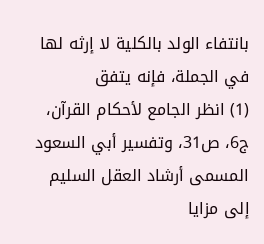بانتفاء الولد بالكلية لا إرثه لها في الجملة، فإنه يتفق
(1) انظر الجامع لأحكام القرآن، ج6، ص31، وتفسير أبي السعود المسمى أرشاد العقل السليم إلى مزايا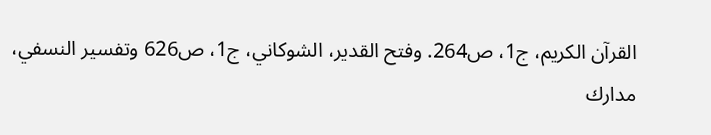القرآن الكريم، ج1، ص264. وفتح القدير، الشوكاني، ج1، ص626 وتفسير النسفي، مدارك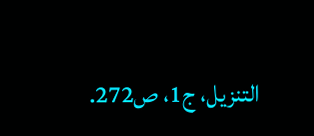التنزيل، ج1، ص272.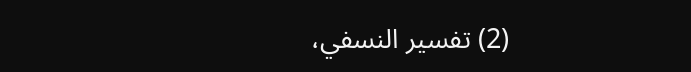(2) تفسير النسفي،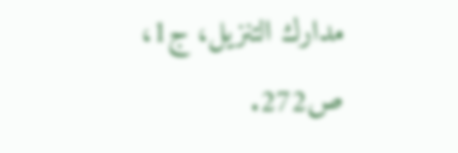مدارك التنزيل، ج1، ص272.